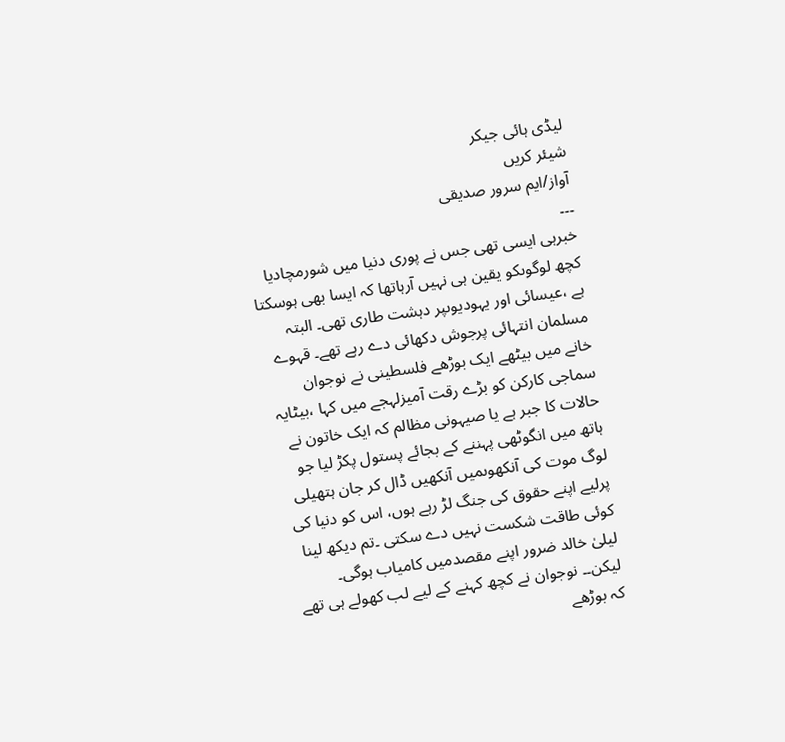لیڈی ہائی جیکر
شیئر کریں
آواز/ایم سرور صدیقی
۔۔۔
خبرہی ایسی تھی جس نے پوری دنیا میں شورمچادیا کچھ لوگوںکو یقین ہی نہیں آرہاتھا کہ ایسا بھی ہوسکتا ہے ،عیسائی اور یہودیوںپر دہشت طاری تھی۔ البتہ مسلمان انتہائی پرجوش دکھائی دے رہے تھے۔ قہوے خانے میں بیٹھے ایک بوڑھے فلسطینی نے نوجوان سماجی کارکن کو بڑے رقت آمیزلہجے میں کہا ،بیٹایہ حالات کا جبر ہے یا صیہونی مظالم کہ ایک خاتون نے ہاتھ میں انگوٹھی پہننے کے بجائے پستول پکڑ لیا جو لوگ موت کی آنکھوںمیں آنکھیں ڈال کر جان ہتھیلی پرلیے اپنے حقوق کی جنگ لڑ رہے ہوں، اس کو دنیا کی کوئی طاقت شکست نہیں دے سکتی ۔تم دیکھ لینا لیلیٰ خالد ضرور اپنے مقصدمیں کامیاب ہوگی۔
لیکن۔۔ نوجوان نے کچھ کہنے کے لیے لب کھولے ہی تھے کہ بوڑھے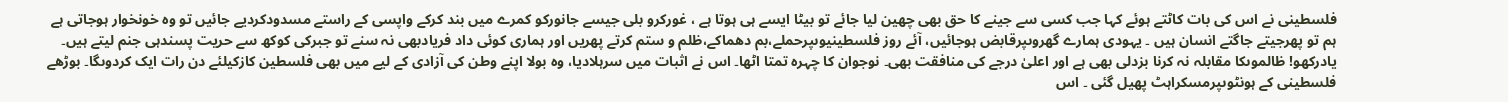فلسطینی نے اس کی بات کاٹتے ہوئے کہا جب کسی سے جینے کا حق بھی چھین لیا جائے تو بیٹا ایسے ہی ہوتا ہے ، غورکرو بلی جیسے جانورکو کمرے میں بند کرکے واپسی کے راستے مسدودکردیے جائیں تو وہ خونخوار ہوجاتی ہے ہم تو پھرجیتے جاگتے انسان ہیں ۔ یہودی ہمارے گھروںپرقابض ہوجائیں، آئے روز فلسطینیوںپرحملے،بم دھماکے،ظلم و ستم کرتے پھریں اور ہماری کوئی داد فریادبھی نہ سنے تو جبرکی کوکھ سے حریت پسندہی جنم لیتے ہیں۔
یادرکھو! ظالموںکا مقابلہ نہ کرنا بزدلی بھی ہے اور اعلیٰ درجے کی منافقت بھی۔ نوجوان کا چہرہ تمتا اٹھا۔ اس نے اثبات میں سرہلادیا، وہ بولا اپنے وطن کی آزادی کے لیے میں بھی فلسطین کازکیلئے دن رات ایک کردوںگا۔ بوڑھے فلسطینی کے ہونٹوںپرمسکراہٹ پھیل گئی ۔ اس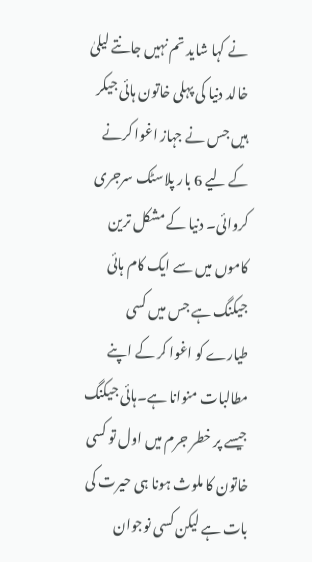نے کہا شاید تم نہیں جانتے لیلیٰ خالد دنیا کی پہلی خاتون ہائی جیکر ہیں جس نے جہاز اغوا کرنے کے لیے 6 بار پلاسٹک سرجری کروائی۔ دنیا کے مشکل ترین کاموں میں سے ایک کام ہائی جیکنگ ہے جس میں کسی طیارے کو اغوا کر کے اپنے مطالبات منوانا ہے۔ہائی جیکنگ جیسے پر خطر جرم میں اول تو کسی خاتون کا ملوث ہونا ہی حیرت کی بات ہے لیکن کسی نوجوان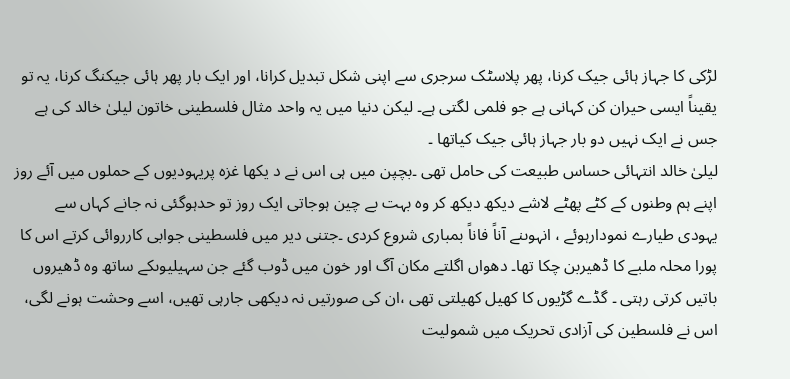لڑکی کا جہاز ہائی جیک کرنا، پھر پلاسٹک سرجری سے اپنی شکل تبدیل کرانا، اور ایک بار پھر ہائی جیکنگ کرنا، یہ تو یقیناً ایسی حیران کن کہانی ہے جو فلمی لگتی ہے۔ لیکن دنیا میں یہ واحد مثال فلسطینی خاتون لیلیٰ خالد کی ہے جس نے ایک نہیں دو بار جہاز ہائی جیک کیاتھا ۔
لیلیٰ خالد انتہائی حساس طبیعت کی حامل تھی ۔بچپن میں ہی اس نے د یکھا غزہ پریہودیوں کے حملوں میں آئے روز اپنے ہم وطنوں کے کٹے پھٹے لاشے دیکھ دیکھ کر وہ بہت بے چین ہوجاتی ایک روز تو حدہوگئی نہ جانے کہاں سے یہودی طیارے نمودارہوئے ، انہوںنے آناً فاناً بمباری شروع کردی ۔جتنی دیر میں فلسطینی جوابی کارروائی کرتے اس کا پورا محلہ ملبے کا ڈھیربن چکا تھا۔ دھواں اگلتے مکان آگ اور خون میں ڈوب گئے جن سہیلیوںکے ساتھ وہ ڈھیروں باتیں کرتی رہتی ۔ گڈے گڑیوں کا کھیل کھیلتی تھی ،ان کی صورتیں نہ دیکھی جارہی تھیں، اسے وحشت ہونے لگی، اس نے فلسطین کی آزادی تحریک میں شمولیت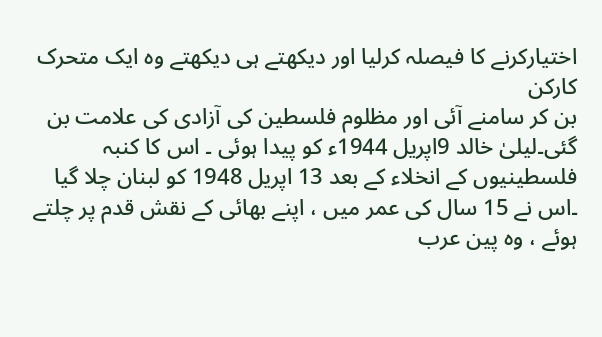اختیارکرنے کا فیصلہ کرلیا اور دیکھتے ہی دیکھتے وہ ایک متحرک کارکن
بن کر سامنے آئی اور مظلوم فلسطین کی آزادی کی علامت بن گئی۔لیلیٰ خالد 9اپریل 1944ء کو پیدا ہوئی ۔ اس کا کنبہ فلسطینیوں کے انخلاء کے بعد 13 اپریل 1948 کو لبنان چلا گیا ۔اس نے 15 سال کی عمر میں ، اپنے بھائی کے نقش قدم پر چلتے ہوئے ، وہ پین عرب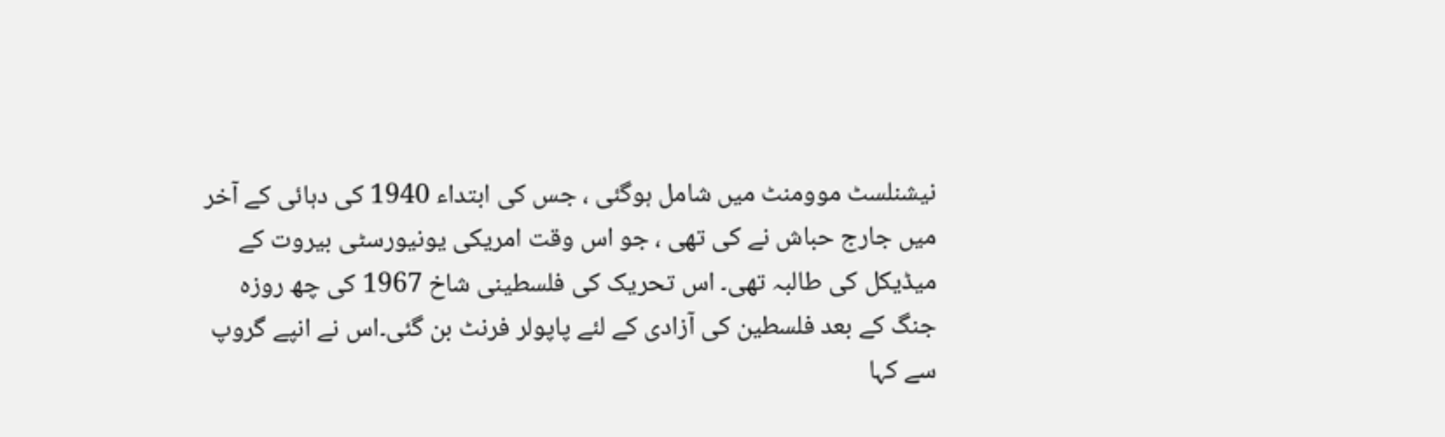نیشنلسٹ موومنٹ میں شامل ہوگئی ، جس کی ابتداء 1940 کی دہائی کے آخر میں جارج حباش نے کی تھی ، جو اس وقت امریکی یونیورسٹی بیروت کے میڈیکل کی طالبہ تھی۔ اس تحریک کی فلسطینی شاخ 1967 کی چھ روزہ جنگ کے بعد فلسطین کی آزادی کے لئے پاپولر فرنٹ بن گئی۔اس نے انپے گروپ سے کہا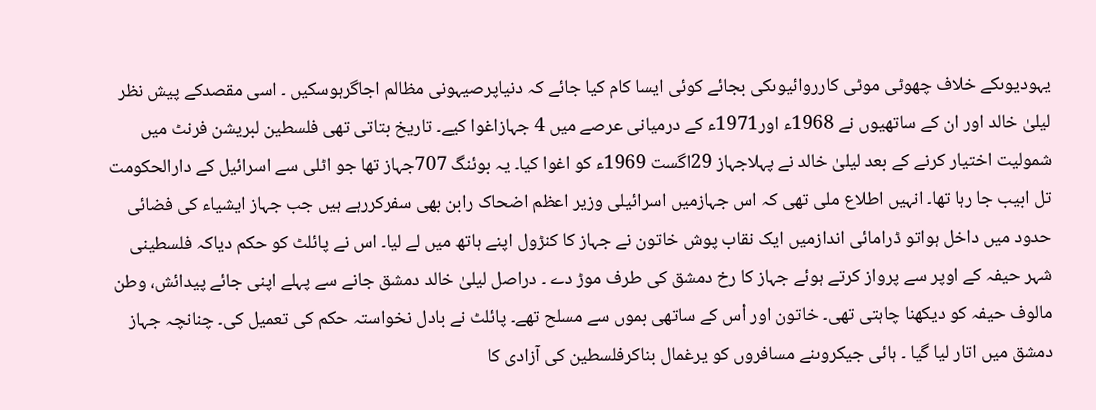یہودیوںکے خلاف چھوٹی موٹی کارروائیوںکی بجائے کوئی ایسا کام کیا جائے کہ دنیاپرصیہونی مظالم اجاگرہوسکیں ۔ اسی مقصدکے پیش نظر لیلیٰ خالد اور ان کے ساتھیوں نے 1968ء اور1971ء کے درمیانی عرصے میں 4 جہازاغوا کیے۔ تاریخ بتاتی تھی فلسطین لبریشن فرنٹ میں شمولیت اختیار کرنے کے بعد لیلیٰ خالد نے پہلاجہاز 29اگست 1969ء کو اغوا کیا۔ یہ بوئنگ 707جہاز تھا جو اٹلی سے اسرائیل کے دارالحکومت تل ابیب جا رہا تھا۔ انہیں اطلاع ملی تھی کہ اس جہازمیں اسرائیلی وزیر اعظم اضحاک رابن بھی سفرکررہے ہیں جب جہاز ایشیاء کی فضائی حدود میں داخل ہواتو ڈرامائی اندازمیں ایک نقاب پوش خاتون نے جہاز کا کنڑول اپنے ہاتھ میں لے لیا۔ اس نے پائلٹ کو حکم دیاکہ فلسطینی شہر حیفہ کے اوپر سے پرواز کرتے ہوئے جہاز کا رخ دمشق کی طرف موڑ دے ۔ دراصل لیلیٰ خالد دمشق جانے سے پہلے اپنی جائے پیدائش، وطن مالوف حیفہ کو دیکھنا چاہتی تھی۔ خاتون اور اْس کے ساتھی بموں سے مسلح تھے۔ پائلٹ نے بادل نخواستہ حکم کی تعمیل کی۔ چنانچہ جہاز دمشق میں اتار لیا گیا ۔ ہائی جیکروںنے مسافروں کو یرغمال بناکرفلسطین کی آزادی کا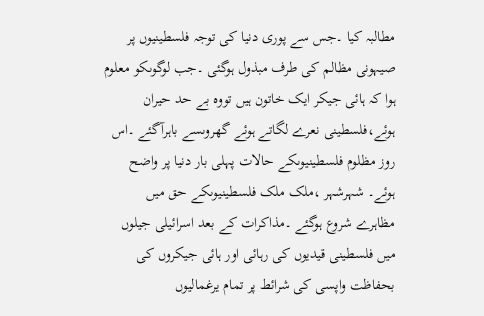مطالبہ کیا ۔جس سے پوری دنیا کی توجہ فلسطینیوں پر صیہونی مظالم کی طرف مبذول ہوگئی ۔جب لوگوںکو معلوم ہوا کہ ہائی جیکر ایک خاتون ہیں تووہ بے حد حیران ہوئے،فلسطینی نعرے لگاتے ہوئے گھروںسے باہرآگئے ۔اس روز مظلوم فلسطینیوںکے حالات پہلی بار دنیا پر واضح ہوئے۔ شہرشہر ،ملک ملک فلسطینیوںکے حق میں مظاہرے شروع ہوگئے ۔مذاکرات کے بعد اسرائیلی جیلوں میں فلسطینی قیدیوں کی رہائی اور ہائی جیکروں کی بحفاظت واپسی کی شرائط پر تمام یرغمالیوں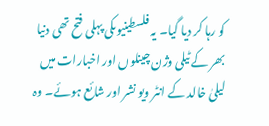کو رہا کر دیا گیا۔ یہ فلسطینیوںکی پہلی فتح تھی دنیا بھر کے ٹیلی وژن چینلوں اور اخبارات میں لیلیٰ خالد کے انٹر ویو نشر اور شائع ہوئے۔ وہ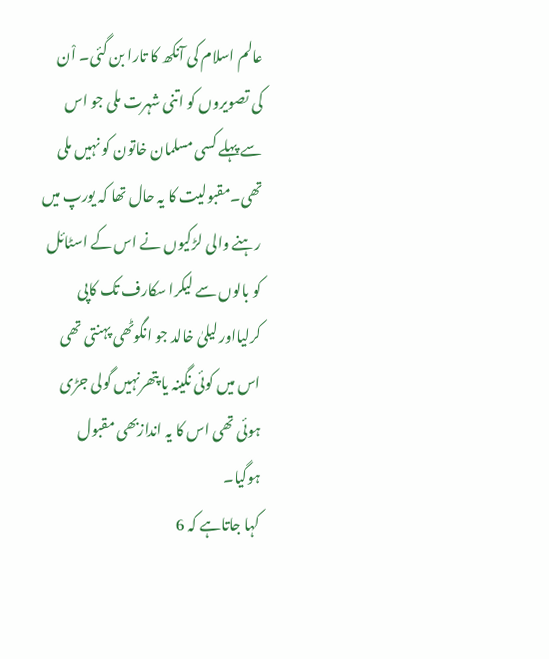عالم اسلام کی آنکھ کا تارا بن گئی۔ اْن کی تصویروں کو اتنی شہرت ملی جو اس سے پہلے کسی مسلمان خاتون کو نہیں ملی تھی۔مقبولیت کا یہ حال تھا کہ یورپ میں رہنے والی لڑکیوں نے اس کے اسٹائل کو بالوں سے لیکرا سکارف تک کاپی کرلیااور لیلیٰ خالد جو انگوٹھی پہنتی تھی اس میں کوئی نگینہ یا پتھرنہیں گولی جڑی ہوئی تھی اس کا یہ اندازبھی مقبول ہوگیا۔
کہا جاتاہے کہ 6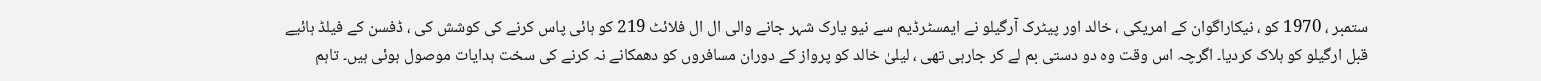ستمبر ، 1970 کو ، نیکاراگوان کے امریکی ، خالد اور پیٹرک آرگیلو نے ایمسٹرڈیم سے نیو یارک شہر جانے والی ال ال فلائٹ 219 کو ہائی پاس کرنے کی کوشش کی ، ڈفسن کے فیلڈ ہائیے قبل ارگیلو کو ہلاک کردیا۔ اگرچہ اس وقت وہ دو دستی بم لے کر جارہی تھی ، لیلیٰ خالد کو پرواز کے دوران مسافروں کو دھمکانے نہ کرنے کی سخت ہدایات موصول ہوئی ہیں۔ تاہم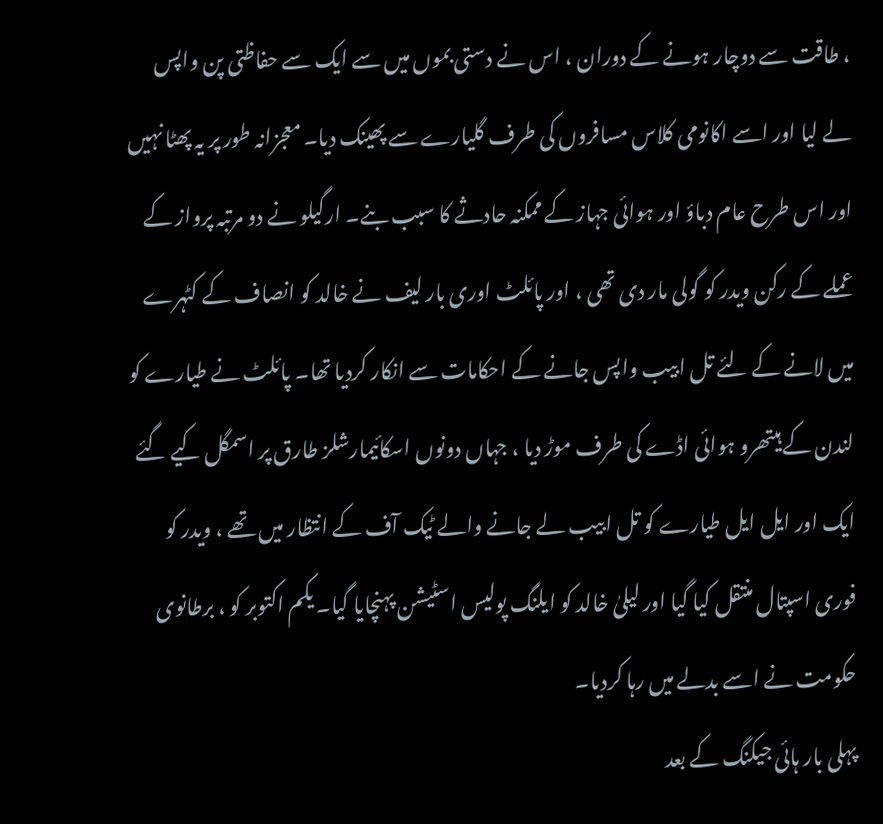، طاقت سے دوچار ہونے کے دوران ، اس نے دستی بموں میں سے ایک سے حفاظتی پن واپس لے لیا اور اسے اکانومی کلاس مسافروں کی طرف گلیارے سے پھینک دیا۔ معجزانہ طور پر یہ پھٹا نہیں اور اس طرح عام دباؤ اور ہوائی جہاز کے ممکنہ حادثے کا سبب بنے۔ ارگیلو نے دو مرتبہ پرواز کے عملے کے رکن ویدر کو گولی مار دی تھی ، اور پائلٹ اوری بار لیف نے خالد کو انصاف کے کٹہرے میں لانے کے لئے تل ابیب واپس جانے کے احکامات سے انکار کردیا تھا۔ پائلٹ نے طیارے کو لندن کے ہیتھرو ہوائی اڈے کی طرف موڑ دیا ، جہاں دونوں اسکائیمارشلز طارق پر اسمگل کیے گئے ایک اور ایل ایل طیارے کو تل ابیب لے جانے والے ٹیک آف کے انتظار میں تھے ، ویدر کو فوری اسپتال منتقل کیا گیا اور لیلیٰ خالد کو ایلنگ پولیس اسٹیشن پہنچایا گیا۔ یکم اکتوبر کو ، برطانوی حکومت نے اسے بدلے میں رہا کردیا۔
پہلی بار ہائی جیکنگ کے بعد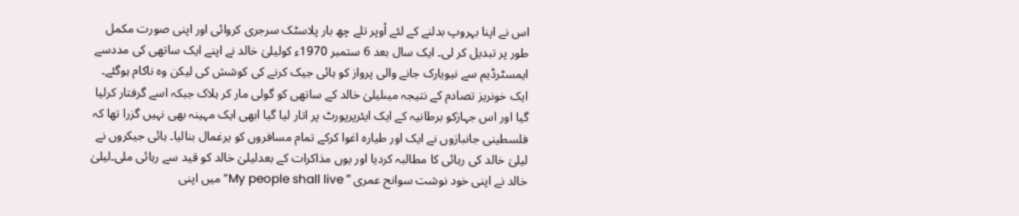اس نے اپنا بہروپ بدلنے کے لئے اْوپر تلے چھ بار پلاسٹک سرجری کروائی اور اپنی صورت مکمل طور پر تبدیل کر لی۔ ایک سال بعد 6 ستمبر 1970ء کولیلیٰ خالد نے اپنے ایک ساتھی کی مددسے ایمسٹرڈیم سے نیویارک جانے والی پرواز کو ہائی جیک کرنے کی کوشش کی لیکن وہ ناکام ہوگئے۔ ایک خونریز تصادم کے نتیجہ میںلیلیٰ خالد کے ساتھی کو گولی مار کر ہلاک جبکہ اسے گرفتار کرلیا گیا اور اس جہازکو برطانیہ کے ایک ایئرپرپورٹ پر اتار لیا گیا ابھی ایک مہینہ بھی نہیں گزرا تھا کہ فلسطینی جانبازوں نے ایک اور طیارہ اغوا کرکے تمام مسافروں کو یرغمال بنالیا۔ ہائی جیکروں نے لیلیٰ خالد کی رہائی کا مطالبہ کردیا اور یوں مذاکرات کے بعدلیلیٰ خالد کو قید سے رہائی ملی۔لیلیٰ خالد نے اپنی خود نوشت سوانح عمری ” My people shall live” میں اپنی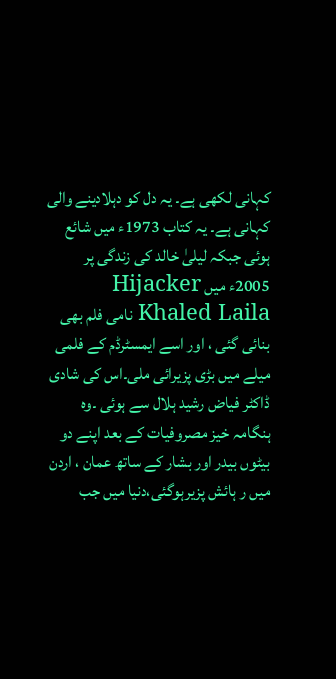کہانی لکھی ہے۔ یہ دل کو دہلادینے والی کہانی ہے۔ یہ کتاب 1973ء میں شائع ہوئی جبکہ لیلیٰ خالد کی زندگی پر 2005ء میں Hijacker Khaled Laila نامی فلم بھی بنائی گئی ، اور اسے ایمسٹرڈم کے فلمی میلے میں بڑی پزیرائی ملی۔اس کی شادی ڈاکٹر فیاض رشید ہلال سے ہوئی ۔وہ ہنگامہ خیز مصروفیات کے بعد اپنے دو بیٹوں بیدر اور بشار کے ساتھ عمان ، اردن میں ر ہائش پزیرہوگئی،دنیا میں جب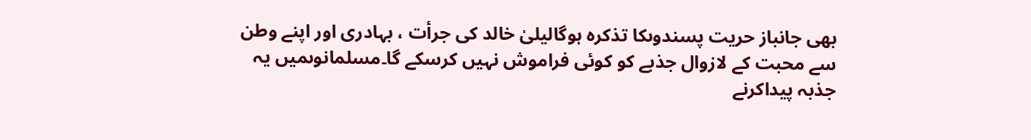بھی جانباز حریت پسندوںکا تذکرہ ہوگالیلیٰ خالد کی جرأت ، بہادری اور اپنے وطن سے محبت کے لازوال جذبے کو کوئی فراموش نہیں کرسکے گا۔مسلمانوںمیں یہ جذبہ پیداکرنے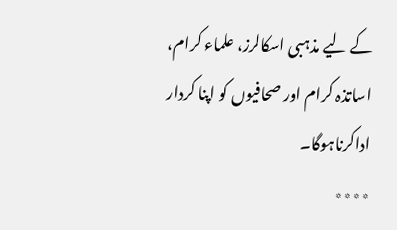کے لیے مذہبی اسکالرز، علماء کرام، اساتذہ کرام اور صحافیوں کو اپنا کردار اداکرناہوگا۔
٭٭٭٭